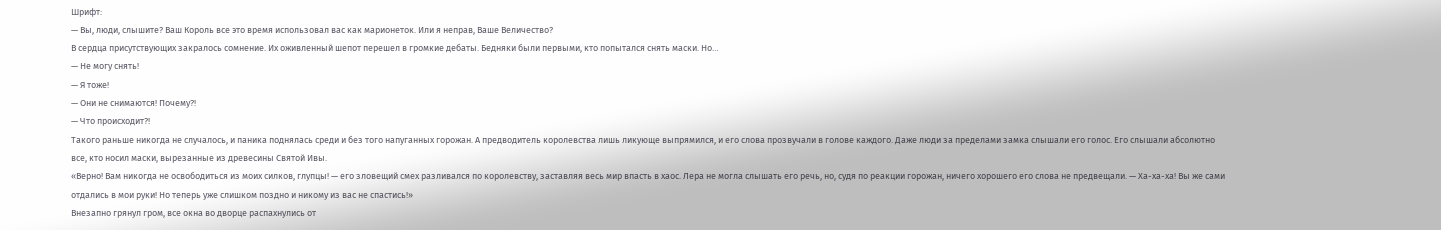Шрифт:
— Вы, люди, слышите? Ваш Король все это время использовал вас как марионеток. Или я неправ, Ваше Величество?
В сердца присутствующих закралось сомнение. Их оживленный шепот перешел в громкие дебаты. Бедняки были первыми, кто попытался снять маски. Но…
— Не могу снять!
— Я тоже!
— Они не снимаются! Почему?!
— Что происходит?!
Такого раньше никогда не случалось, и паника поднялась среди и без того напуганных горожан. А предводитель королевства лишь ликующе выпрямился, и его слова прозвучали в голове каждого. Даже люди за пределами замка слышали его голос. Его слышали абсолютно все, кто носил маски, вырезанные из древесины Святой Ивы.
«Верно! Вам никогда не освободиться из моих силков, глупцы! — его зловещий смех разливался по королевству, заставляя весь мир впасть в хаос. Лера не могла слышать его речь, но, судя по реакции горожан, ничего хорошего его слова не предвещали. — Ха-ха-ха! Вы же сами отдались в мои руки! Но теперь уже слишком поздно и никому из вас не спастись!»
Внезапно грянул гром, все окна во дворце распахнулись от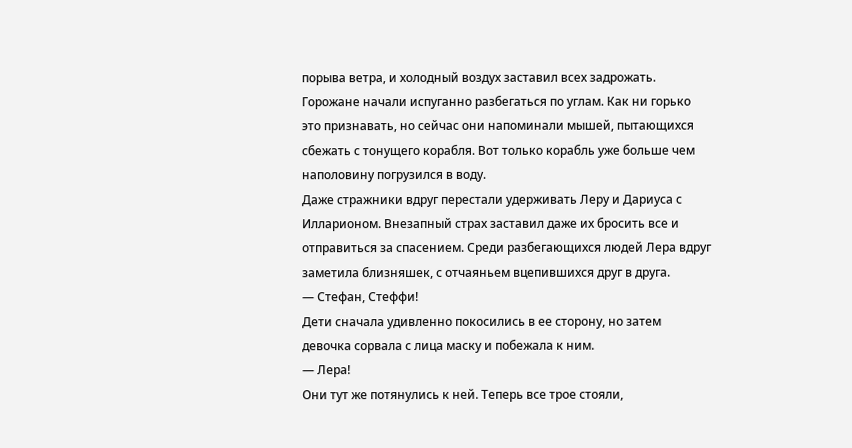порыва ветра, и холодный воздух заставил всех задрожать. Горожане начали испуганно разбегаться по углам. Как ни горько это признавать, но сейчас они напоминали мышей, пытающихся сбежать с тонущего корабля. Вот только корабль уже больше чем наполовину погрузился в воду.
Даже стражники вдруг перестали удерживать Леру и Дариуса с Илларионом. Внезапный страх заставил даже их бросить все и отправиться за спасением. Среди разбегающихся людей Лера вдруг заметила близняшек, с отчаяньем вцепившихся друг в друга.
— Стефан, Стеффи!
Дети сначала удивленно покосились в ее сторону, но затем девочка сорвала с лица маску и побежала к ним.
— Лера!
Они тут же потянулись к ней. Теперь все трое стояли,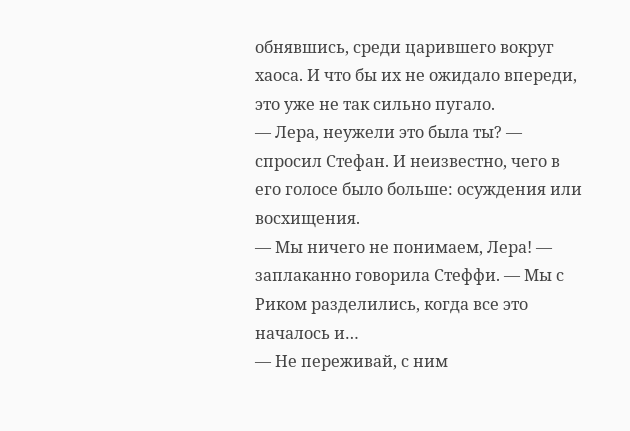обнявшись, среди царившего вокруг хаоса. И что бы их не ожидало впереди, это уже не так сильно пугало.
— Лера, неужели это была ты? — спросил Стефан. И неизвестно, чего в его голосе было больше: осуждения или восхищения.
— Мы ничего не понимаем, Лера! — заплаканно говорила Стеффи. — Мы с Риком разделились, когда все это началось и…
— Не переживай, с ним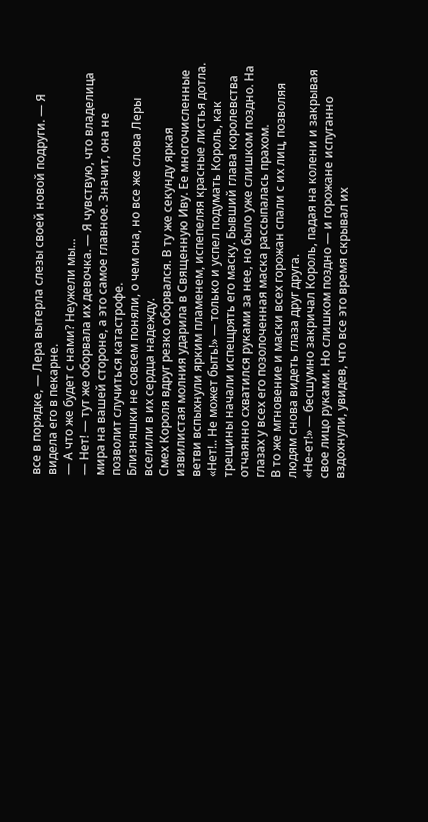все в порядке, — Лера вытерла слезы своей новой подруги. — Я видела его в пекарне.
— А что же будет с нами? Неужели мы…
— Нет! — тут же оборвала их девочка. — Я чувствую, что владелица мира на вашей стороне, а это самое главное. Значит, она не позволит случиться катастрофе.
Близняшки не совсем поняли, о чем она, но все же слова Леры вселили в их сердца надежду.
Смех Короля вдруг резко оборвался. В ту же секунду яркая извилистая молния ударила в Священную Иву. Ее многочисленные ветви вспыхнули ярким пламенем, испепеляя красные листья дотла.
«Нет!.. Не может быть!» — только и успел подумать Король, как трещины начали испещрять его маску. Бывший глава королевства отчаянно схватился руками за нее, но было уже слишком поздно. На глазах у всех его позолоченная маска рассыпалась прахом.
В то же мгновение и маски всех горожан спали с их лиц, позволяя людям снова видеть глаза друг друга.
«Не-ет!» — бесшумно закричал Король, падая на колени и закрывая свое лицо руками. Но слишком поздно — и горожане испуганно вздохнули, увидев, что все это время скрывал их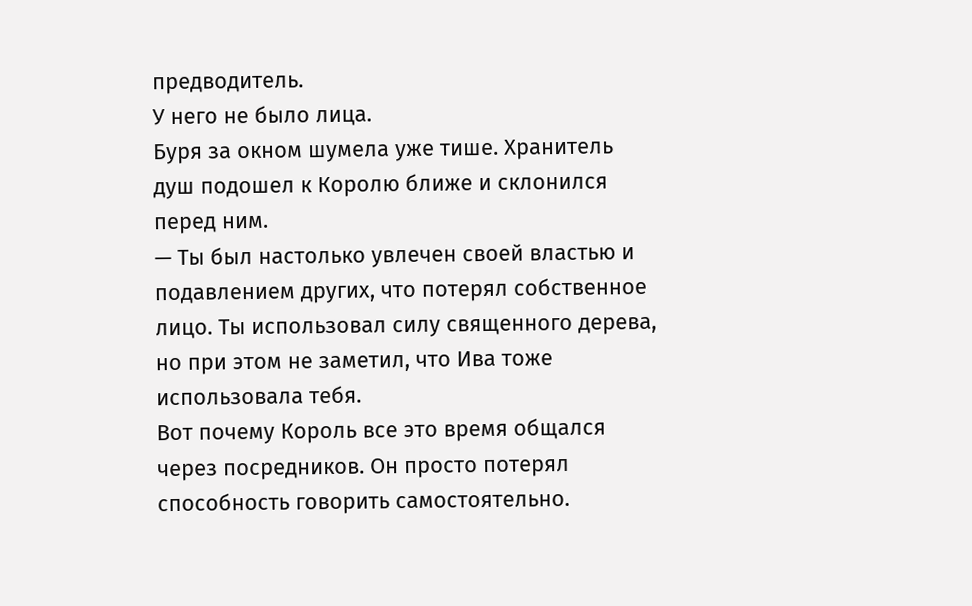предводитель.
У него не было лица.
Буря за окном шумела уже тише. Хранитель душ подошел к Королю ближе и склонился перед ним.
— Ты был настолько увлечен своей властью и подавлением других, что потерял собственное лицо. Ты использовал силу священного дерева, но при этом не заметил, что Ива тоже использовала тебя.
Вот почему Король все это время общался через посредников. Он просто потерял способность говорить самостоятельно.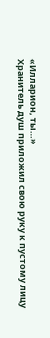«Илларион, ты…»
Хранитель душ приложил свою руку к пустому лицу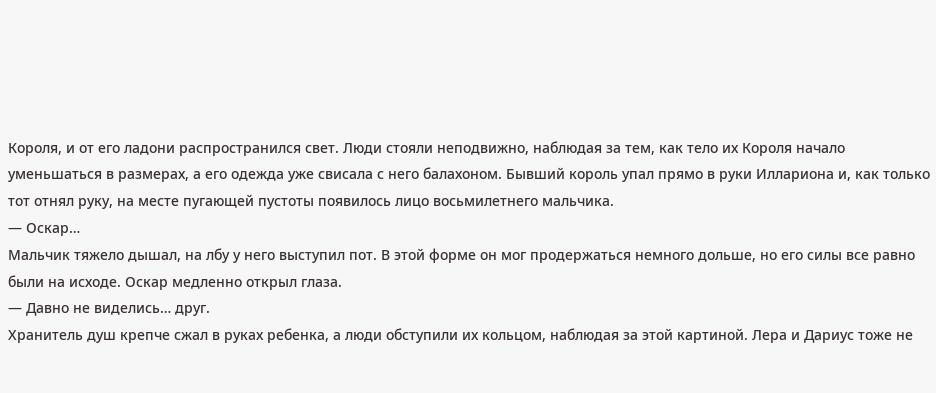Короля, и от его ладони распространился свет. Люди стояли неподвижно, наблюдая за тем, как тело их Короля начало уменьшаться в размерах, а его одежда уже свисала с него балахоном. Бывший король упал прямо в руки Иллариона и, как только тот отнял руку, на месте пугающей пустоты появилось лицо восьмилетнего мальчика.
— Оскар…
Мальчик тяжело дышал, на лбу у него выступил пот. В этой форме он мог продержаться немного дольше, но его силы все равно были на исходе. Оскар медленно открыл глаза.
— Давно не виделись… друг.
Хранитель душ крепче сжал в руках ребенка, а люди обступили их кольцом, наблюдая за этой картиной. Лера и Дариус тоже не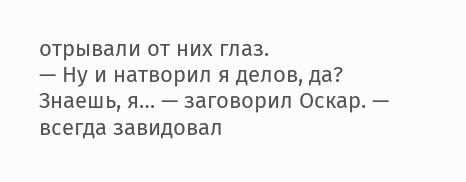отрывали от них глаз.
— Ну и натворил я делов, да? Знаешь, я… — заговорил Оскар. — всегда завидовал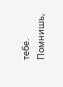тебе. Помнишь,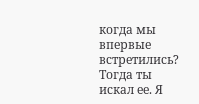когда мы впервые встретились? Тогда ты искал ее. Я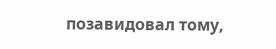позавидовал тому,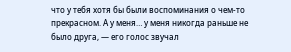что у тебя хотя бы были воспоминания о чем-то прекрасном. А у меня… у меня никогда раньше не было друга, — его голос звучал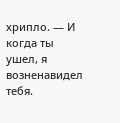хрипло. — И когда ты ушел, я возненавидел тебя.